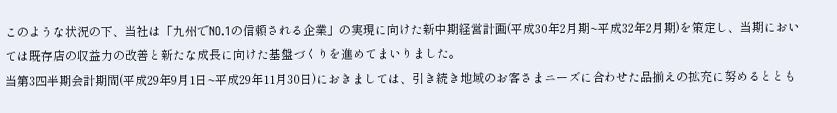このような状況の下、当社は「九州でNO.1の信頼される企業」の実現に向けた新中期経営計画(平成30年2月期~平成32年2月期)を策定し、当期においては既存店の収益力の改善と新たな成長に向けた基盤づくりを進めてまいりました。
当第3四半期会計期間(平成29年9月1日~平成29年11月30日)におきましては、引き続き地域のお客さまニーズに合わせた品揃えの拡充に努めるととも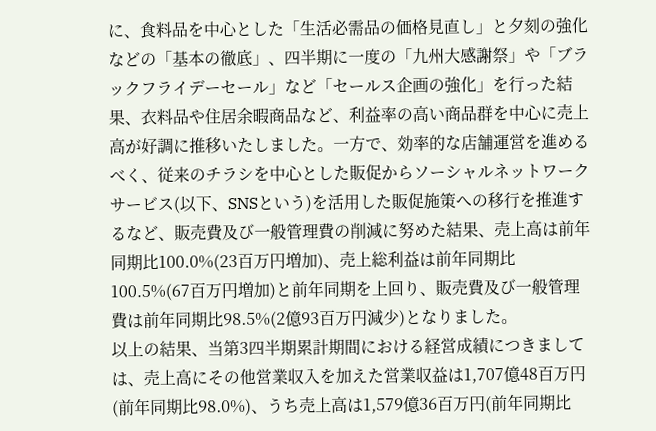に、食料品を中心とした「生活必需品の価格見直し」と夕刻の強化などの「基本の徹底」、四半期に一度の「九州大感謝祭」や「ブラックフライデーセール」など「セールス企画の強化」を行った結果、衣料品や住居余暇商品など、利益率の高い商品群を中心に売上高が好調に推移いたしました。一方で、効率的な店舗運営を進めるべく、従来のチラシを中心とした販促からソーシャルネットワークサービス(以下、SNSという)を活用した販促施策への移行を推進するなど、販売費及び一般管理費の削減に努めた結果、売上高は前年同期比100.0%(23百万円増加)、売上総利益は前年同期比100.5%(67百万円増加)と前年同期を上回り、販売費及び一般管理費は前年同期比98.5%(2億93百万円減少)となりました。
以上の結果、当第3四半期累計期間における経営成績につきましては、売上高にその他営業収入を加えた営業収益は1,707億48百万円(前年同期比98.0%)、うち売上高は1,579億36百万円(前年同期比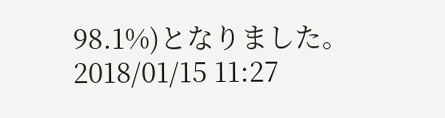98.1%)となりました。
2018/01/15 11:27